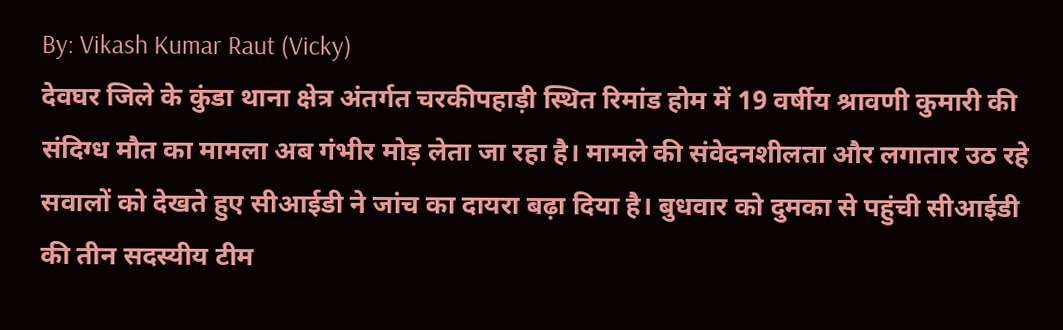By: Vikash Kumar Raut (Vicky)
देवघर जिले के कुंडा थाना क्षेत्र अंतर्गत चरकीपहाड़ी स्थित रिमांड होम में 19 वर्षीय श्रावणी कुमारी की संदिग्ध मौत का मामला अब गंभीर मोड़ लेता जा रहा है। मामले की संवेदनशीलता और लगातार उठ रहे सवालों को देखते हुए सीआईडी ने जांच का दायरा बढ़ा दिया है। बुधवार को दुमका से पहुंची सीआईडी की तीन सदस्यीय टीम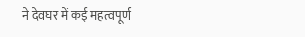ने देवघर में कई महत्वपूर्ण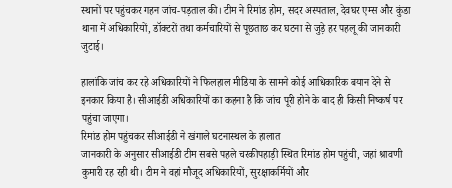स्थानों पर पहुंचकर गहन जांच-पड़ताल की। टीम ने रिमांड होम, सदर अस्पताल, देवघर एम्स और कुंडा थाना में अधिकारियों, डॉक्टरों तथा कर्मचारियों से पूछताछ कर घटना से जुड़े हर पहलू की जानकारी जुटाई।

हालांकि जांच कर रहे अधिकारियों ने फिलहाल मीडिया के सामने कोई आधिकारिक बयान देने से इनकार किया है। सीआईडी अधिकारियों का कहना है कि जांच पूरी होने के बाद ही किसी निष्कर्ष पर पहुंचा जाएगा।
रिमांड होम पहुंचकर सीआईडी ने खंगाले घटनास्थल के हालात
जानकारी के अनुसार सीआईडी टीम सबसे पहले चरकीपहाड़ी स्थित रिमांड होम पहुंची, जहां श्रावणी कुमारी रह रही थी। टीम ने वहां मौजूद अधिकारियों, सुरक्षाकर्मियों और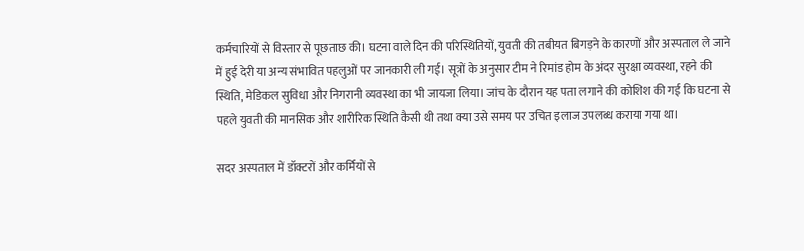कर्मचारियों से विस्तार से पूछताछ की। घटना वाले दिन की परिस्थितियों, युवती की तबीयत बिगड़ने के कारणों और अस्पताल ले जाने में हुई देरी या अन्य संभावित पहलुओं पर जानकारी ली गई। सूत्रों के अनुसार टीम ने रिमांड होम के अंदर सुरक्षा व्यवस्था, रहने की स्थिति, मेडिकल सुविधा और निगरानी व्यवस्था का भी जायजा लिया। जांच के दौरान यह पता लगाने की कोशिश की गई कि घटना से पहले युवती की मानसिक और शारीरिक स्थिति कैसी थी तथा क्या उसे समय पर उचित इलाज उपलब्ध कराया गया था।

सदर अस्पताल में डॉक्टरों और कर्मियों से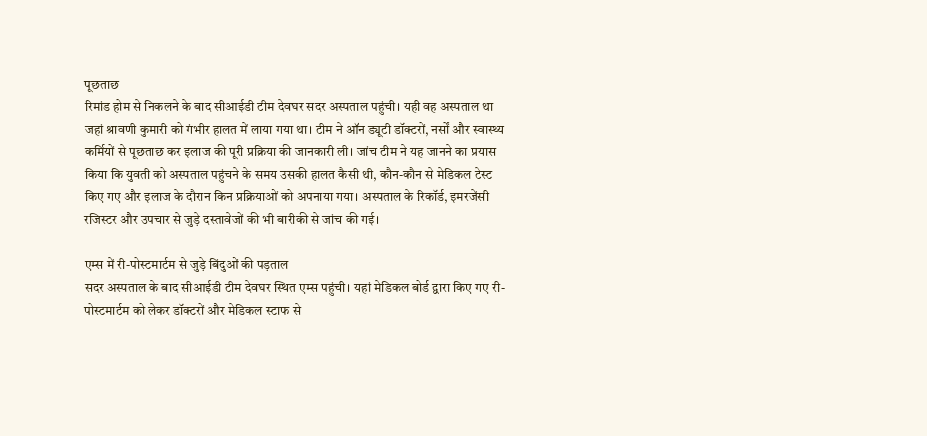पूछताछ
रिमांड होम से निकलने के बाद सीआईडी टीम देवघर सदर अस्पताल पहुंची। यही वह अस्पताल था जहां श्रावणी कुमारी को गंभीर हालत में लाया गया था। टीम ने ऑन ड्यूटी डॉक्टरों, नर्सों और स्वास्थ्य कर्मियों से पूछताछ कर इलाज की पूरी प्रक्रिया की जानकारी ली। जांच टीम ने यह जानने का प्रयास किया कि युवती को अस्पताल पहुंचने के समय उसकी हालत कैसी थी, कौन-कौन से मेडिकल टेस्ट किए गए और इलाज के दौरान किन प्रक्रियाओं को अपनाया गया। अस्पताल के रिकॉर्ड, इमरजेंसी रजिस्टर और उपचार से जुड़े दस्तावेजों की भी बारीकी से जांच की गई।

एम्स में री-पोस्टमार्टम से जुड़े बिंदुओं की पड़ताल
सदर अस्पताल के बाद सीआईडी टीम देवघर स्थित एम्स पहुंची। यहां मेडिकल बोर्ड द्वारा किए गए री-पोस्टमार्टम को लेकर डॉक्टरों और मेडिकल स्टाफ से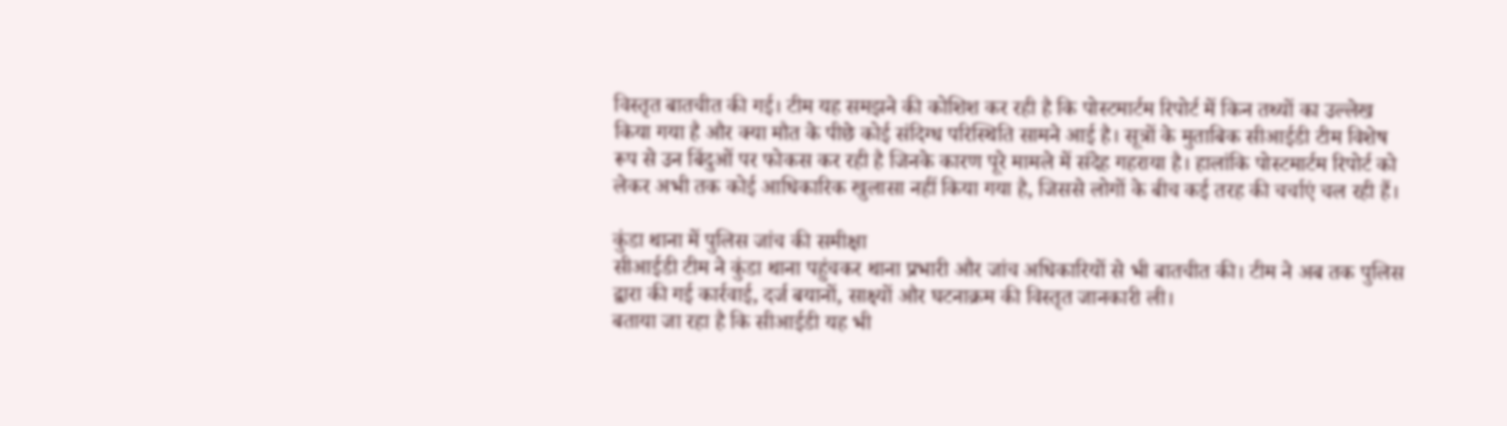विस्तृत बातचीत की गई। टीम यह समझने की कोशिश कर रही है कि पोस्टमार्टम रिपोर्ट में किन तथ्यों का उल्लेख किया गया है और क्या मौत के पीछे कोई संदिग्ध परिस्थिति सामने आई है। सूत्रों के मुताबिक सीआईडी टीम विशेष रूप से उन बिंदुओं पर फोकस कर रही है जिनके कारण पूरे मामले में संदेह गहराया है। हालांकि पोस्टमार्टम रिपोर्ट को लेकर अभी तक कोई आधिकारिक खुलासा नहीं किया गया है, जिससे लोगों के बीच कई तरह की चर्चाएं चल रही हैं।

कुंडा थाना में पुलिस जांच की समीक्षा
सीआईडी टीम ने कुंडा थाना पहुंचकर थाना प्रभारी और जांच अधिकारियों से भी बातचीत की। टीम ने अब तक पुलिस द्वारा की गई कार्रवाई, दर्ज बयानों, साक्ष्यों और घटनाक्रम की विस्तृत जानकारी ली।
बताया जा रहा है कि सीआईडी यह भी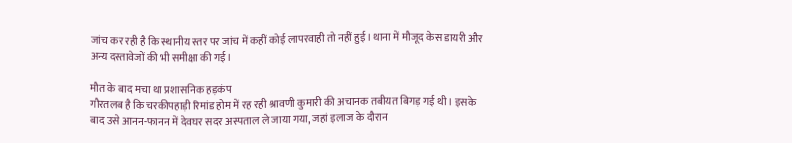जांच कर रही है कि स्थानीय स्तर पर जांच में कहीं कोई लापरवाही तो नहीं हुई। थाना में मौजूद केस डायरी और अन्य दस्तावेजों की भी समीक्षा की गई।

मौत के बाद मचा था प्रशासनिक हड़कंप
गौरतलब है कि चरकीपहाड़ी रिमांड होम में रह रही श्रावणी कुमारी की अचानक तबीयत बिगड़ गई थी। इसके बाद उसे आनन-फानन में देवघर सदर अस्पताल ले जाया गया, जहां इलाज के दौरान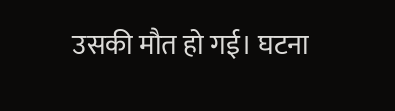उसकी मौत हो गई। घटना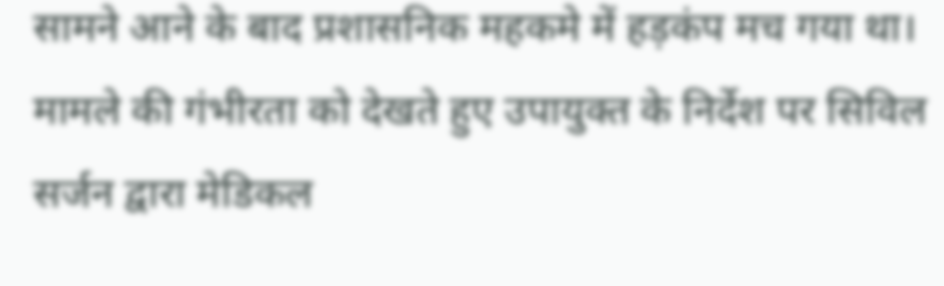सामने आने के बाद प्रशासनिक महकमे में हड़कंप मच गया था।
मामले की गंभीरता को देखते हुए उपायुक्त के निर्देश पर सिविल सर्जन द्वारा मेडिकल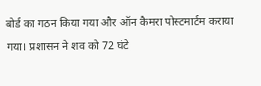बोर्ड का गठन किया गया और ऑन कैमरा पोस्टमार्टम कराया गया। प्रशासन ने शव को 72 घंटे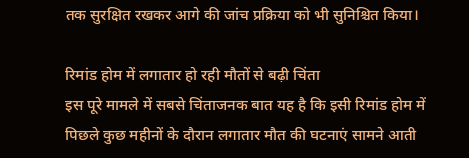तक सुरक्षित रखकर आगे की जांच प्रक्रिया को भी सुनिश्चित किया।

रिमांड होम में लगातार हो रही मौतों से बढ़ी चिंता
इस पूरे मामले में सबसे चिंताजनक बात यह है कि इसी रिमांड होम में पिछले कुछ महीनों के दौरान लगातार मौत की घटनाएं सामने आती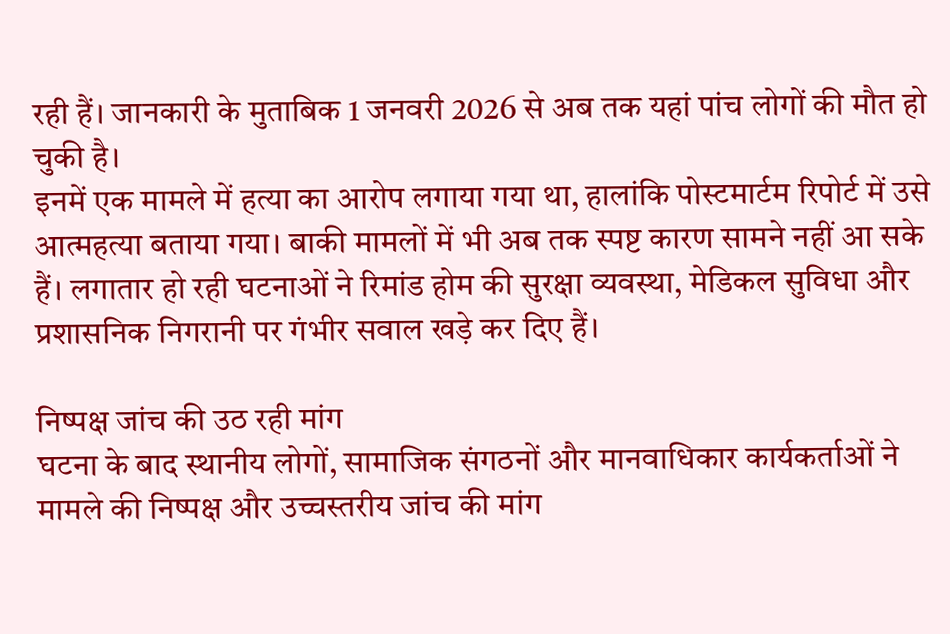रही हैं। जानकारी के मुताबिक 1 जनवरी 2026 से अब तक यहां पांच लोगों की मौत हो चुकी है।
इनमें एक मामले में हत्या का आरोप लगाया गया था, हालांकि पोस्टमार्टम रिपोर्ट में उसे आत्महत्या बताया गया। बाकी मामलों में भी अब तक स्पष्ट कारण सामने नहीं आ सके हैं। लगातार हो रही घटनाओं ने रिमांड होम की सुरक्षा व्यवस्था, मेडिकल सुविधा और प्रशासनिक निगरानी पर गंभीर सवाल खड़े कर दिए हैं।

निष्पक्ष जांच की उठ रही मांग
घटना के बाद स्थानीय लोगों, सामाजिक संगठनों और मानवाधिकार कार्यकर्ताओं ने मामले की निष्पक्ष और उच्चस्तरीय जांच की मांग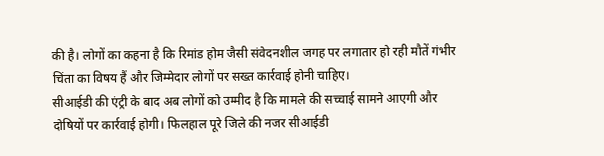की है। लोगों का कहना है कि रिमांड होम जैसी संवेदनशील जगह पर लगातार हो रही मौतें गंभीर चिंता का विषय हैं और जिम्मेदार लोगों पर सख्त कार्रवाई होनी चाहिए।
सीआईडी की एंट्री के बाद अब लोगों को उम्मीद है कि मामले की सच्चाई सामने आएगी और दोषियों पर कार्रवाई होगी। फिलहाल पूरे जिले की नजर सीआईडी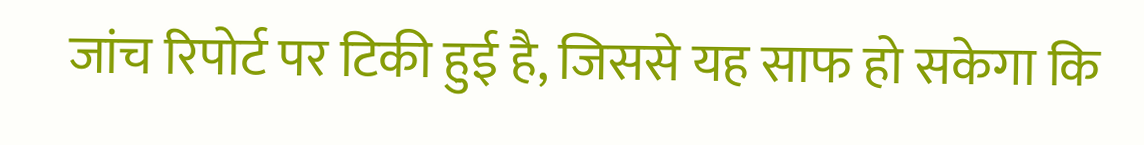जांच रिपोर्ट पर टिकी हुई है, जिससे यह साफ हो सकेगा कि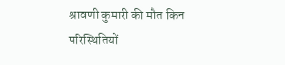श्रावणी कुमारी की मौत किन परिस्थितियों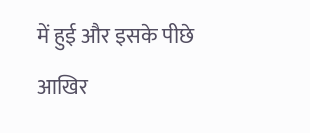में हुई और इसके पीछे आखिर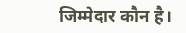जिम्मेदार कौन है।